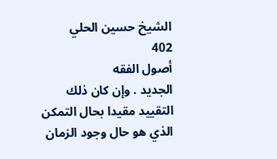الشيخ حسين الحلي
402
أصول الفقه
الجديد . وإن كان ذلك التقييد مقيدا بحال التمكن الذي هو حال وجود الزمان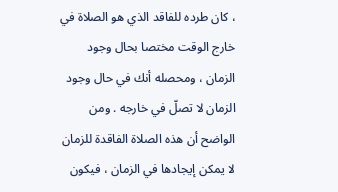، كان طرده للفاقد الذي هو الصلاة في خارج الوقت مختصا بحال وجود الزمان ، ومحصله أنك في حال وجود الزمان لا تصلّ في خارجه . ومن الواضح أن هذه الصلاة الفاقدة للزمان لا يمكن إيجادها في الزمان ، فيكون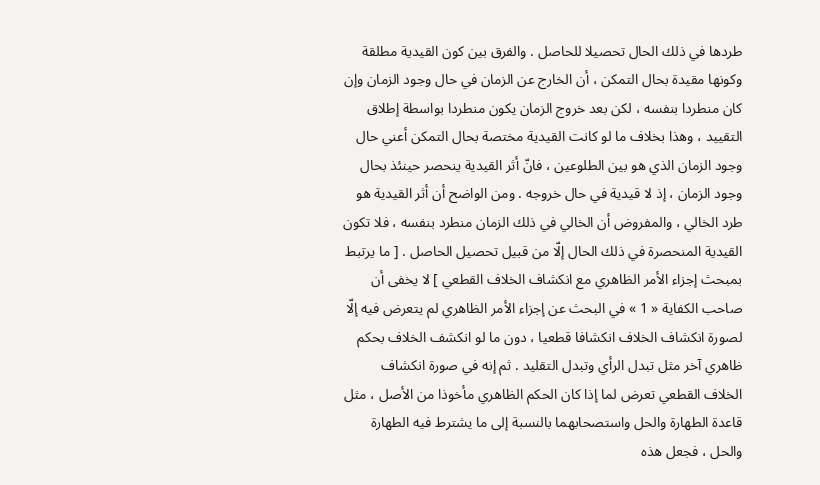طردها في ذلك الحال تحصيلا للحاصل . والفرق بين كون القيدية مطلقة وكونها مقيدة بحال التمكن ، أن الخارج عن الزمان في حال وجود الزمان وإن كان منطردا بنفسه ، لكن بعد خروج الزمان يكون منطردا بواسطة إطلاق التقييد ، وهذا بخلاف ما لو كانت القيدية مختصة بحال التمكن أعني حال وجود الزمان الذي هو بين الطلوعين ، فانّ أثر القيدية ينحصر حينئذ بحال وجود الزمان ، إذ لا قيدية في حال خروجه . ومن الواضح أن أثر القيدية هو طرد الخالي ، والمفروض أن الخالي في ذلك الزمان منطرد بنفسه ، فلا تكون القيدية المنحصرة في ذلك الحال إلّا من قبيل تحصيل الحاصل . [ ما يرتبط بمبحث إجزاء الأمر الظاهري مع انكشاف الخلاف القطعي ] لا يخفى أن صاحب الكفاية « 1 » في البحث عن إجزاء الأمر الظاهري لم يتعرض فيه إلّا لصورة انكشاف الخلاف انكشافا قطعيا ، دون ما لو انكشف الخلاف بحكم ظاهري آخر مثل تبدل الرأي وتبدل التقليد . ثم إنه في صورة انكشاف الخلاف القطعي تعرض لما إذا كان الحكم الظاهري مأخوذا من الأصل ، مثل قاعدة الطهارة والحل واستصحابهما بالنسبة إلى ما يشترط فيه الطهارة والحل ، فجعل هذه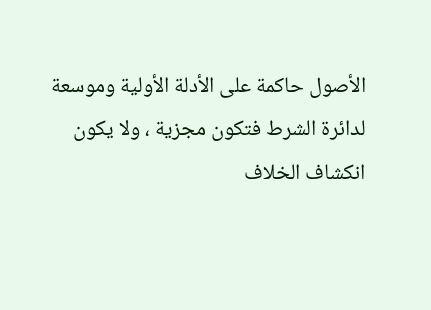الأصول حاكمة على الأدلة الأولية وموسعة لدائرة الشرط فتكون مجزية ، ولا يكون انكشاف الخلاف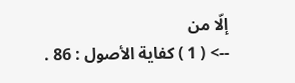إلّا من
--> ( 1 ) كفاية الأصول : 86 .